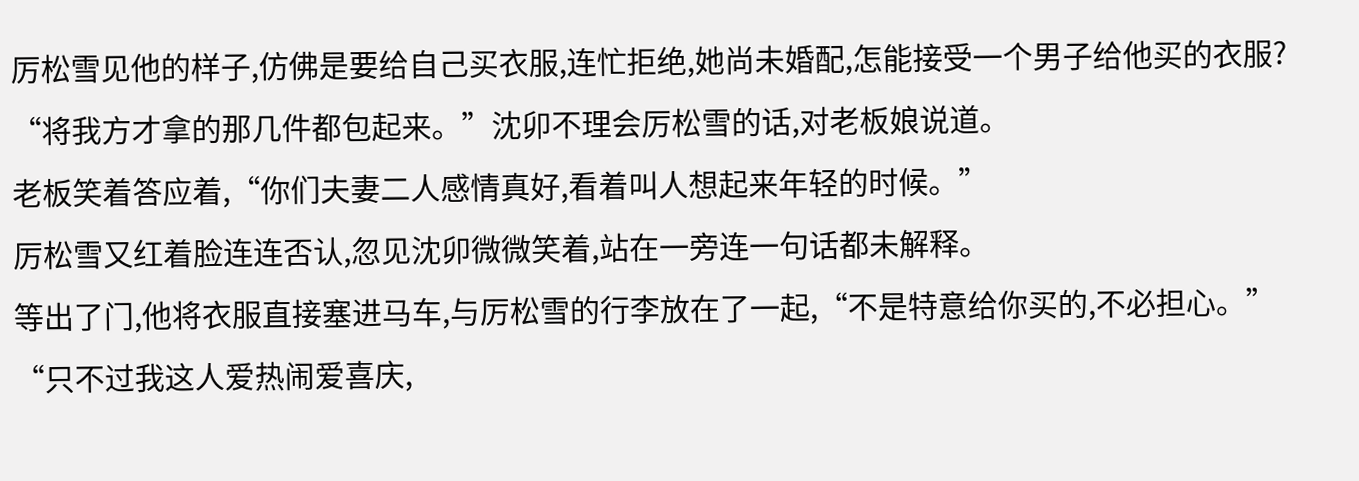厉松雪见他的样子,仿佛是要给自己买衣服,连忙拒绝,她尚未婚配,怎能接受一个男子给他买的衣服?
“将我方才拿的那几件都包起来。”沈卯不理会厉松雪的话,对老板娘说道。
老板笑着答应着,“你们夫妻二人感情真好,看着叫人想起来年轻的时候。”
厉松雪又红着脸连连否认,忽见沈卯微微笑着,站在一旁连一句话都未解释。
等出了门,他将衣服直接塞进马车,与厉松雪的行李放在了一起,“不是特意给你买的,不必担心。”
“只不过我这人爱热闹爱喜庆,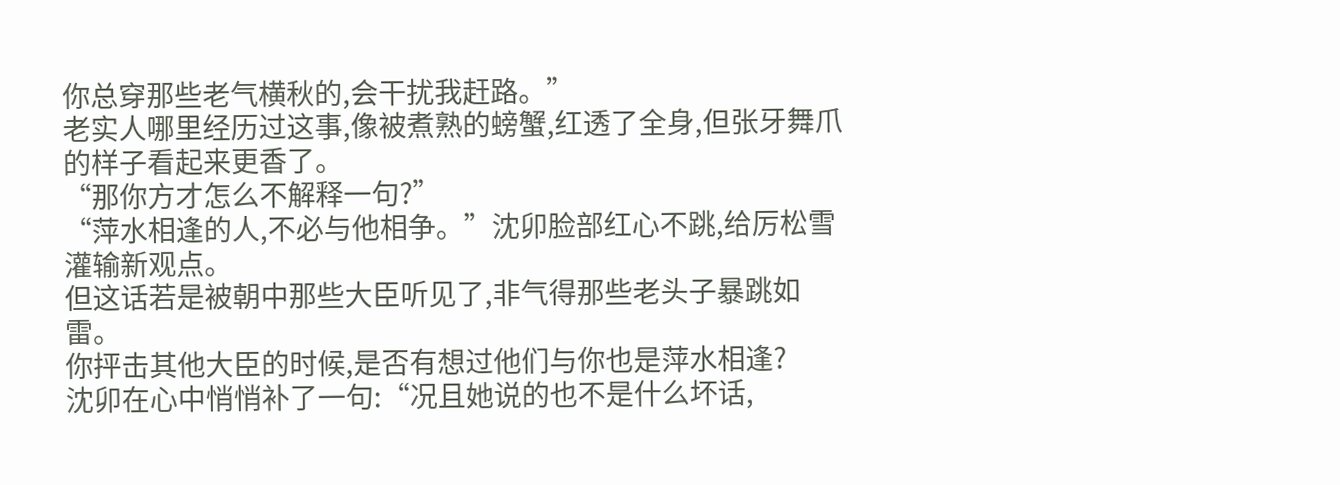你总穿那些老气横秋的,会干扰我赶路。”
老实人哪里经历过这事,像被煮熟的螃蟹,红透了全身,但张牙舞爪的样子看起来更香了。
“那你方才怎么不解释一句?”
“萍水相逢的人,不必与他相争。”沈卯脸部红心不跳,给厉松雪灌输新观点。
但这话若是被朝中那些大臣听见了,非气得那些老头子暴跳如雷。
你抨击其他大臣的时候,是否有想过他们与你也是萍水相逢?
沈卯在心中悄悄补了一句:“况且她说的也不是什么坏话,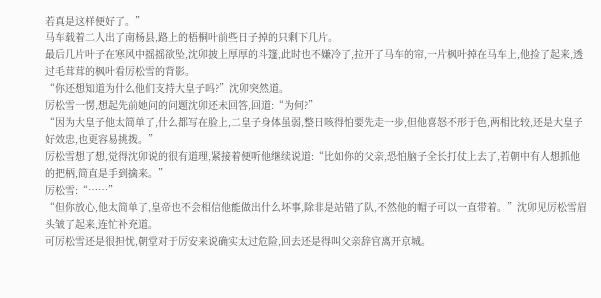若真是这样便好了。”
马车载着二人出了南杨县,路上的梧桐叶前些日子掉的只剩下几片。
最后几片叶子在寒风中摇摇欲坠,沈卯披上厚厚的斗篷,此时也不嫌冷了,拉开了马车的帘,一片枫叶掉在马车上,他捡了起来,透过毛茸茸的枫叶看厉松雪的背影。
“你还想知道为什么他们支持大皇子吗?”沈卯突然道。
厉松雪一愣,想起先前她问的问题沈卯还未回答,回道:“为何?”
“因为大皇子他太简单了,什么都写在脸上,二皇子身体虽弱,整日咳得怕要先走一步,但他喜怒不形于色,两相比较,还是大皇子好效忠,也更容易挑拨。”
厉松雪想了想,觉得沈卯说的很有道理,紧接着便听他继续说道:“比如你的父亲,恐怕脑子全长打仗上去了,若朝中有人想抓他的把柄,简直是手到擒来。”
厉松雪:“……”
“但你放心,他太简单了,皇帝也不会相信他能做出什么坏事,除非是站错了队,不然他的帽子可以一直带着。”沈卯见厉松雪眉头皱了起来,连忙补充道。
可厉松雪还是很担忧,朝堂对于厉安来说确实太过危险,回去还是得叫父亲辞官离开京城。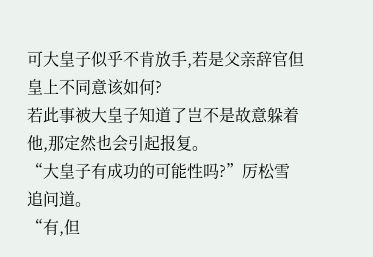可大皇子似乎不肯放手,若是父亲辞官但皇上不同意该如何?
若此事被大皇子知道了岂不是故意躲着他,那定然也会引起报复。
“大皇子有成功的可能性吗?”厉松雪追问道。
“有,但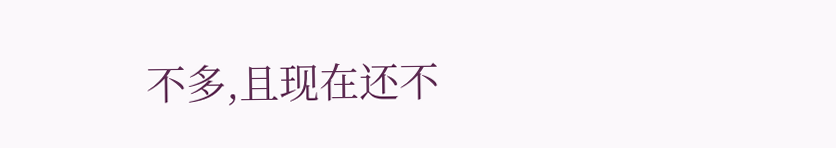不多,且现在还不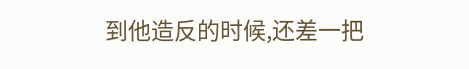到他造反的时候,还差一把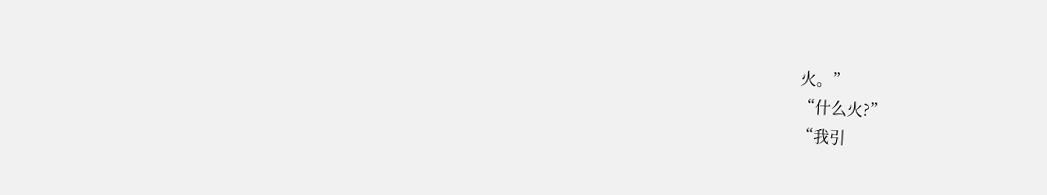火。”
“什么火?”
“我引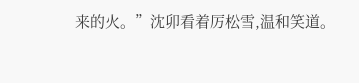来的火。”沈卯看着厉松雪,温和笑道。